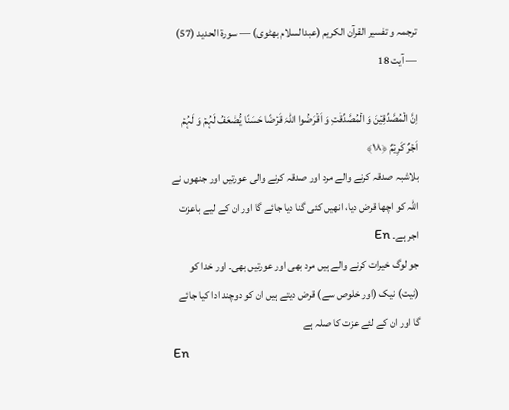ترجمہ و تفسیر القرآن الکریم (عبدالسلام بھٹوی) — سورۃ الحديد (57) — آیت 18

اِنَّ الۡمُصَّدِّقِیۡنَ وَ الۡمُصَّدِّقٰتِ وَ اَقۡرَضُوا اللّٰہَ قَرۡضًا حَسَنًا یُّضٰعَفُ لَہُمۡ وَ لَہُمۡ اَجۡرٌ کَرِیۡمٌ ﴿۱۸﴾
بلاشبہ صدقہ کرنے والے مرد اور صدقہ کرنے والی عورتیں اور جنھوں نے اللہ کو اچھا قرض دیا، انھیں کئی گنا دیا جائے گا اور ان کے لیے باعزت اجر ہے۔ En
جو لوگ خیرات کرنے والے ہیں مرد بھی اور عورتیں بھی۔ اور خدا کو (نیت) نیک (اور خلوص سے) قرض دیتے ہیں ان کو دوچند ادا کیا جائے گا اور ان کے لئے عزت کا صلہ ہے
En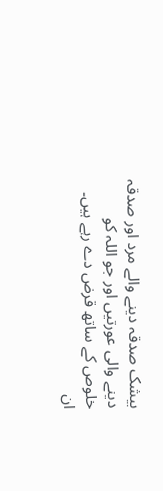بیشک صدقہ دینے والے مرد اور صدقہ دینے والی عورتیں اور جو اللہ کو خلوص کے ساتھ قرض دے رہے ہیں۔ ان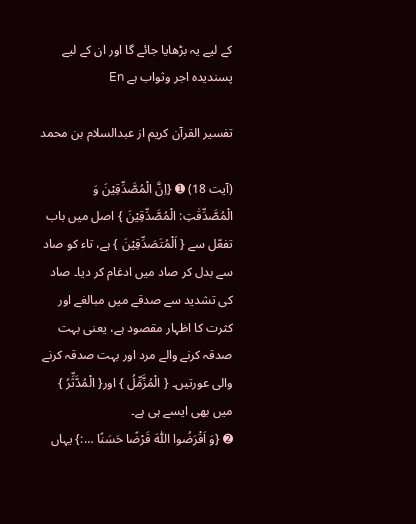کے لیے یہ بڑھایا جائے گا اور ان کے لیے پسندیده اجر وثواب ہے En

تفسیر القرآن کریم از عبدالسلام بن محمد

(آیت 18) ➊ {اِنَّ الْمُصَّدِّقِيْنَ وَ الْمُصَّدِّقٰتِ: الْمُصَّدِّقِيْنَ } اصل میں باب تفعّل سے { اَلْمُتَصَدِّقِيْنَ } ہے، تاء کو صاد سے بدل کر صاد میں ادغام کر دیا۔ صاد کی تشدید سے صدقے میں مبالغے اور کثرت کا اظہار مقصود ہے، یعنی بہت صدقہ کرنے والے مرد اور بہت صدقہ کرنے والی عورتیں۔ { الْمُزَّمِّلُ } اور{ الْمُدَّثِّرُ } میں بھی ایسے ہی ہے۔
➋ {وَ اَقْرَضُوا اللّٰهَ قَرْضًا حَسَنًا …:} یہاں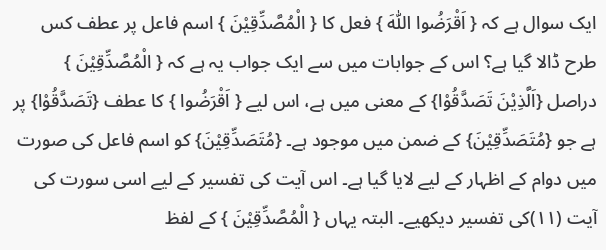ایک سوال ہے کہ { اَقْرَضُوا اللّٰهَ } فعل کا { الْمُصَّدِّقِيْنَ } اسم فاعل پر عطف کس طرح ڈالا گیا ہے؟ اس کے جوابات میں سے ایک جواب یہ ہے کہ { الْمُصَّدِّقِيْنَ } دراصل {اَلَّذِيْنَ تَصَدَّقُوْا} کے معنی میں ہے، اس لیے { اَقْرَضُوا } کا عطف {تَصَدَّقُوْا} پر ہے جو {مُتَصَدِّقِيْنَ} کے ضمن میں موجود ہے۔ {مُتَصَدِّقِيْنَ} کو اسم فاعل کی صورت میں دوام کے اظہار کے لیے لایا گیا ہے۔ اس آیت کی تفسیر کے لیے اسی سورت کی آیت (۱۱)کی تفسیر دیکھیے۔ البتہ یہاں { الْمُصَّدِّقِيْنَ } کے لفظ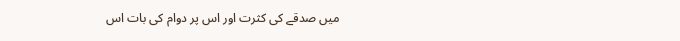میں صدقے کی کثرت اور اس پر دوام کی بات اس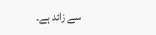سے زائد ہے۔